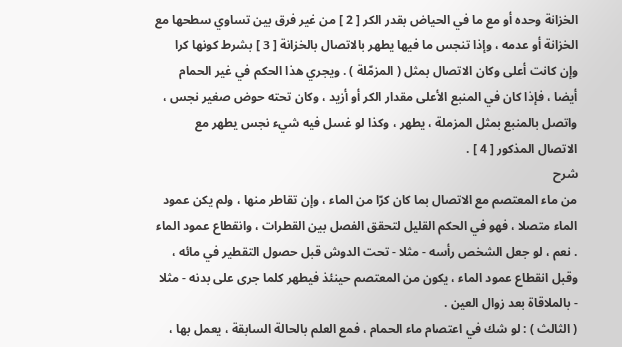الخزانة وحده أو مع ما في الحياض بقدر الكر [ 2 ] من غير فرق بين تساوي سطحها مع الخزانة أو عدمه ، وإذا تنجس ما فيها يطهر بالاتصال بالخزانة [ 3 ] بشرط كونها كرا وإن كانت أعلى وكان الاتصال بمثل ( المزمّلة ) . ويجري هذا الحكم في غير الحمام أيضا ، فإذا كان في المنبع الأعلى مقدار الكر أو أزيد ، وكان تحته حوض صغير نجس ، واتصل بالمنبع بمثل المزملة ، يطهر ، وكذا لو غسل فيه شيء نجس يطهر مع الاتصال المذكور [ 4 ] .
شرح
من ماء المعتصم مع الاتصال بما كان كرّا من الماء ، وإن تقاطر منها ، ولم يكن عمود الماء متصلا ، فهو في الحكم القليل لتحقق الفصل بين القطرات ، وانقطاع عمود الماء . نعم ، لو جعل الشخص رأسه - مثلا - تحت الدوش قبل حصول التقطير في مائه ، وقبل انقطاع عمود الماء ، يكون من المعتصم حينئذ فيطهر كلما جرى على بدنه - مثلا - بالملاقاة بعد زوال العين .
( الثالث ) : لو شك في اعتصام ماء الحمام ، فمع العلم بالحالة السابقة ، يعمل بها ،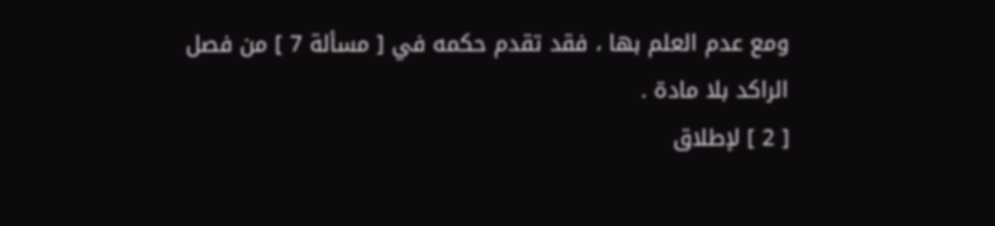ومع عدم العلم بها ، فقد تقدم حكمه في [ مسألة 7 ] من فصل الراكد بلا مادة .
[ 2 ] لإطلاق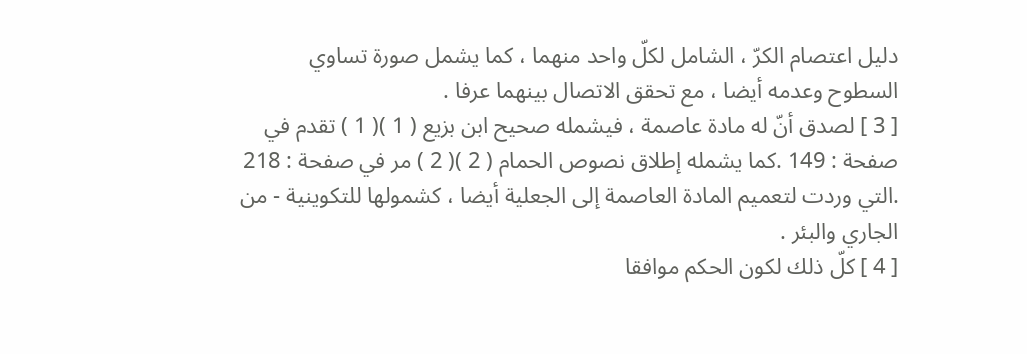دليل اعتصام الكرّ ، الشامل لكلّ واحد منهما ، كما يشمل صورة تساوي السطوح وعدمه أيضا ، مع تحقق الاتصال بينهما عرفا .
[ 3 ] لصدق أنّ له مادة عاصمة ، فيشمله صحيح ابن بزيع ( 1 )( 1 ) تقدم في صفحة : 149 .كما يشمله إطلاق نصوص الحمام ( 2 )( 2 ) مر في صفحة : 218 .التي وردت لتعميم المادة العاصمة إلى الجعلية أيضا ، كشمولها للتكوينية - من الجاري والبئر .
[ 4 ] كلّ ذلك لكون الحكم موافقا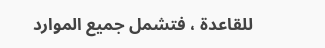للقاعدة ، فتشمل جميع الموارد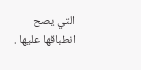التي يصح انطباقها عليها .